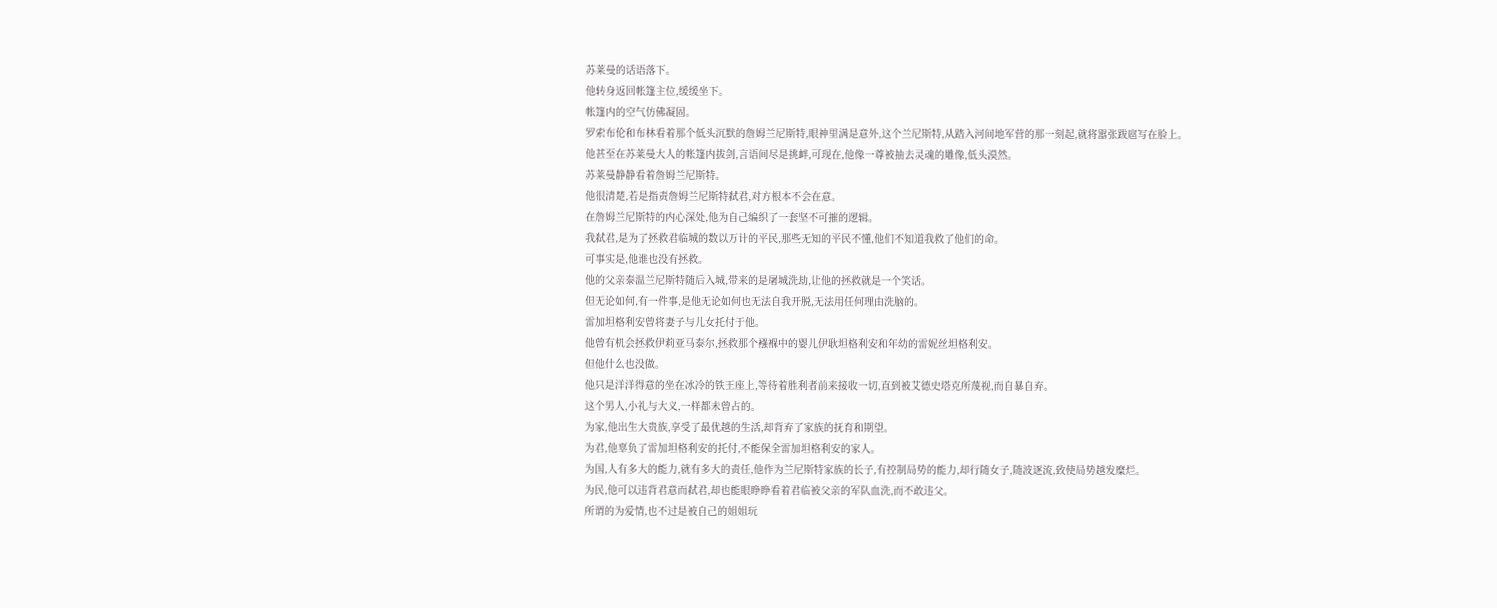苏莱曼的话语落下。
他转身返回帐篷主位,缓缓坐下。
帐篷内的空气仿佛凝固。
罗索布伦和布林看着那个低头沉默的詹姆兰尼斯特,眼神里满是意外,这个兰尼斯特,从踏入河间地军营的那一刻起,就将嚣张跋扈写在脸上。
他甚至在苏莱曼大人的帐篷内拔剑,言语间尽是挑衅,可现在,他像一尊被抽去灵魂的雕像,低头漠然。
苏莱曼静静看着詹姆兰尼斯特。
他很清楚,若是指责詹姆兰尼斯特弑君,对方根本不会在意。
在詹姆兰尼斯特的内心深处,他为自己编织了一套坚不可摧的逻辑。
我弑君,是为了拯救君临城的数以万计的平民,那些无知的平民不懂,他们不知道我救了他们的命。
可事实是,他谁也没有拯救。
他的父亲泰温兰尼斯特随后入城,带来的是屠城洗劫,让他的拯救就是一个笑话。
但无论如何,有一件事,是他无论如何也无法自我开脱,无法用任何理由洗脑的。
雷加坦格利安曾将妻子与儿女托付于他。
他曾有机会拯救伊莉亚马泰尔,拯救那个襁褓中的婴儿伊耿坦格利安和年幼的雷妮丝坦格利安。
但他什么也没做。
他只是洋洋得意的坐在冰冷的铁王座上,等待着胜利者前来接收一切,直到被艾德史塔克所蔑视,而自暴自弃。
这个男人,小礼与大义,一样都未曾占的。
为家,他出生大贵族,享受了最优越的生活,却背弃了家族的抚育和期望。
为君,他辜负了雷加坦格利安的托付,不能保全雷加坦格利安的家人。
为国,人有多大的能力,就有多大的责任,他作为兰尼斯特家族的长子,有控制局势的能力,却行随女子,随波逐流,致使局势越发糜烂。
为民,他可以违背君意而弑君,却也能眼睁睁看着君临被父亲的军队血洗,而不敢违父。
所谓的为爱情,也不过是被自己的姐姐玩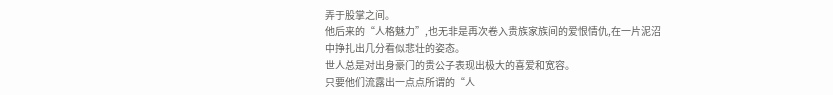弄于股掌之间。
他后来的“人格魅力”,也无非是再次卷入贵族家族间的爱恨情仇,在一片泥沼中挣扎出几分看似悲壮的姿态。
世人总是对出身豪门的贵公子表现出极大的喜爱和宽容。
只要他们流露出一点点所谓的“人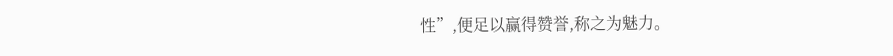性”,便足以赢得赞誉,称之为魅力。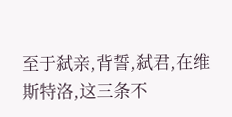至于弑亲,背誓,弑君,在维斯特洛,这三条不